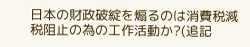日本の財政破綻を煽るのは消費税減税阻止の為の工作活動か?(追記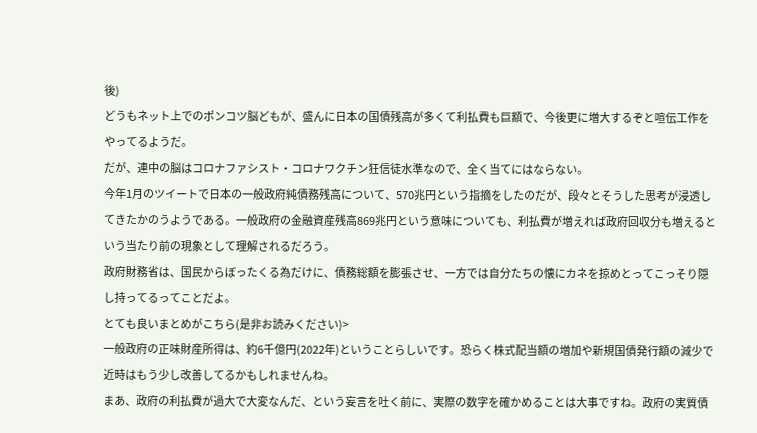後)
どうもネット上でのポンコツ脳どもが、盛んに日本の国債残高が多くて利払費も巨額で、今後更に増大するぞと喧伝工作をやってるようだ。
だが、連中の脳はコロナファシスト・コロナワクチン狂信徒水準なので、全く当てにはならない。
今年1月のツイートで日本の一般政府純債務残高について、570兆円という指摘をしたのだが、段々とそうした思考が浸透してきたかのうようである。一般政府の金融資産残高869兆円という意味についても、利払費が増えれば政府回収分も増えるという当たり前の現象として理解されるだろう。
政府財務省は、国民からぼったくる為だけに、債務総額を膨張させ、一方では自分たちの懐にカネを掠めとってこっそり隠し持ってるってことだよ。
とても良いまとめがこちら(是非お読みください)>
一般政府の正味財産所得は、約6千億円(2022年)ということらしいです。恐らく株式配当額の増加や新規国債発行額の減少で近時はもう少し改善してるかもしれませんね。
まあ、政府の利払費が過大で大変なんだ、という妄言を吐く前に、実際の数字を確かめることは大事ですね。政府の実質債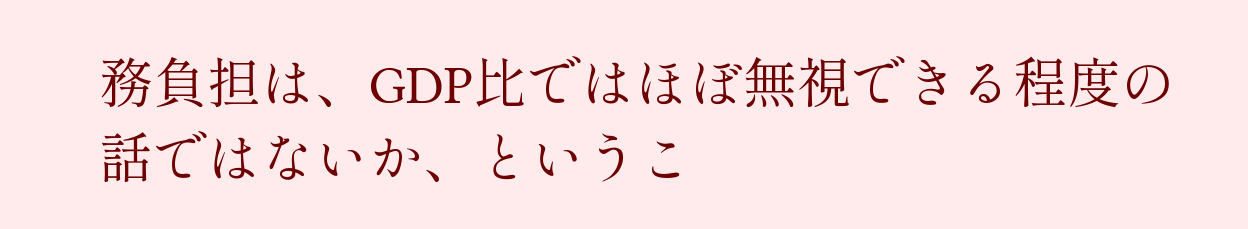務負担は、GDP比ではほぼ無視できる程度の話ではないか、というこ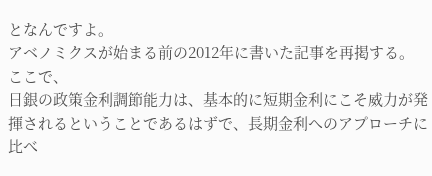となんですよ。
アベノミクスが始まる前の2012年に書いた記事を再掲する。
ここで、
日銀の政策金利調節能力は、基本的に短期金利にこそ威力が発揮されるということであるはずで、長期金利へのアプローチに比べ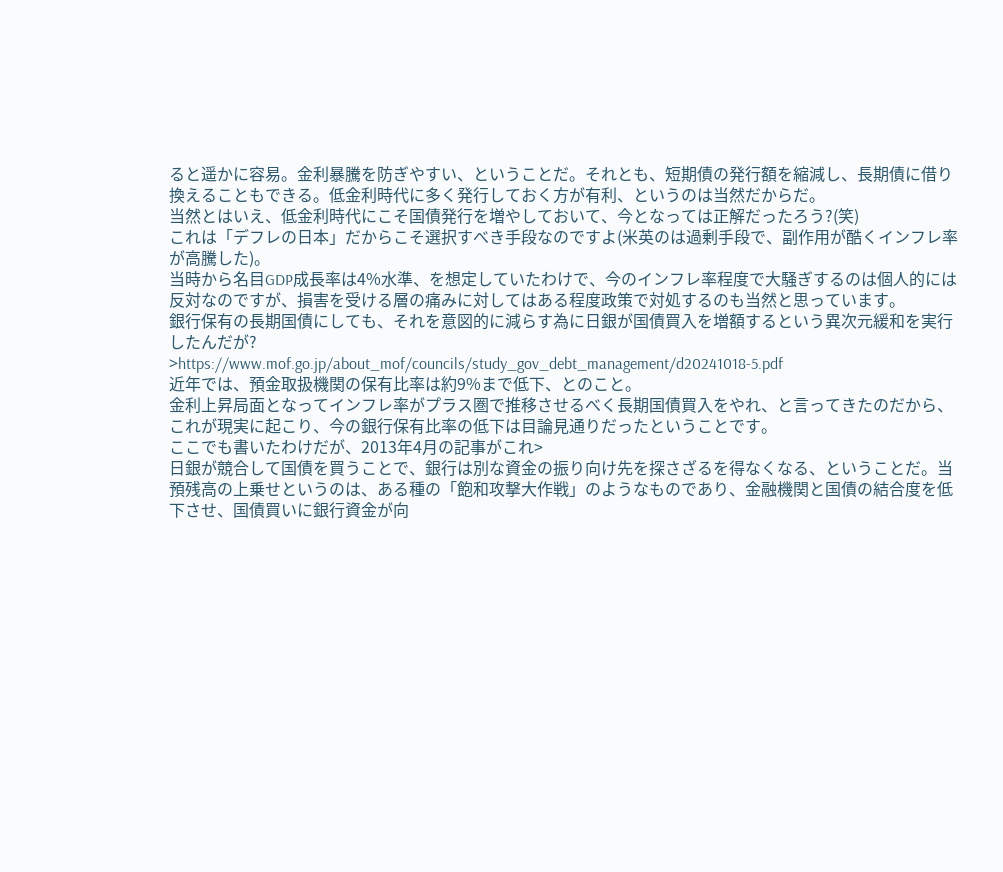ると遥かに容易。金利暴騰を防ぎやすい、ということだ。それとも、短期債の発行額を縮減し、長期債に借り換えることもできる。低金利時代に多く発行しておく方が有利、というのは当然だからだ。
当然とはいえ、低金利時代にこそ国債発行を増やしておいて、今となっては正解だったろう?(笑)
これは「デフレの日本」だからこそ選択すべき手段なのですよ(米英のは過剰手段で、副作用が酷くインフレ率が高騰した)。
当時から名目GDP成長率は4%水準、を想定していたわけで、今のインフレ率程度で大騒ぎするのは個人的には反対なのですが、損害を受ける層の痛みに対してはある程度政策で対処するのも当然と思っています。
銀行保有の長期国債にしても、それを意図的に減らす為に日銀が国債買入を増額するという異次元緩和を実行したんだが?
>https://www.mof.go.jp/about_mof/councils/study_gov_debt_management/d20241018-5.pdf
近年では、預金取扱機関の保有比率は約9%まで低下、とのこと。
金利上昇局面となってインフレ率がプラス圏で推移させるべく長期国債買入をやれ、と言ってきたのだから、これが現実に起こり、今の銀行保有比率の低下は目論見通りだったということです。
ここでも書いたわけだが、2013年4月の記事がこれ>
日銀が競合して国債を買うことで、銀行は別な資金の振り向け先を探さざるを得なくなる、ということだ。当預残高の上乗せというのは、ある種の「飽和攻撃大作戦」のようなものであり、金融機関と国債の結合度を低下させ、国債買いに銀行資金が向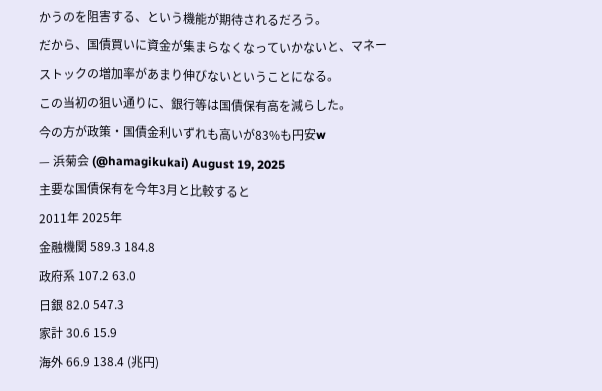かうのを阻害する、という機能が期待されるだろう。
だから、国債買いに資金が集まらなくなっていかないと、マネーストックの増加率があまり伸びないということになる。
この当初の狙い通りに、銀行等は国債保有高を減らした。
今の方が政策・国債金利いずれも高いが83%も円安w
— 浜菊会 (@hamagikukai) August 19, 2025
主要な国債保有を今年3月と比較すると
2011年 2025年
金融機関 589.3 184.8
政府系 107.2 63.0
日銀 82.0 547.3
家計 30.6 15.9
海外 66.9 138.4 (兆円)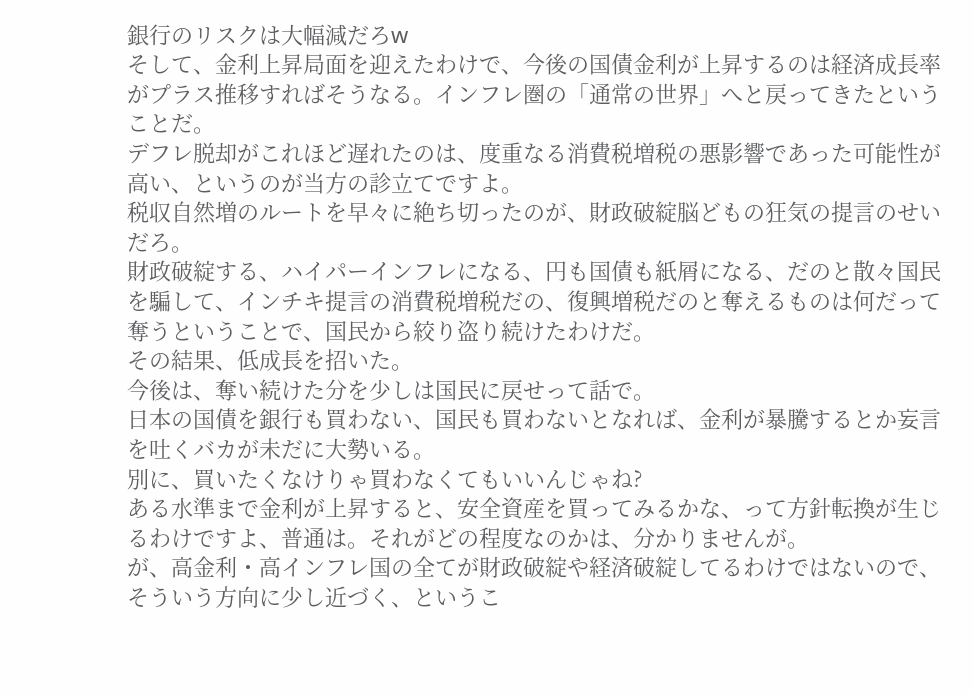銀行のリスクは大幅減だろw
そして、金利上昇局面を迎えたわけで、今後の国債金利が上昇するのは経済成長率がプラス推移すればそうなる。インフレ圏の「通常の世界」へと戻ってきたということだ。
デフレ脱却がこれほど遅れたのは、度重なる消費税増税の悪影響であった可能性が高い、というのが当方の診立てですよ。
税収自然増のルートを早々に絶ち切ったのが、財政破綻脳どもの狂気の提言のせいだろ。
財政破綻する、ハイパーインフレになる、円も国債も紙屑になる、だのと散々国民を騙して、インチキ提言の消費税増税だの、復興増税だのと奪えるものは何だって奪うということで、国民から絞り盗り続けたわけだ。
その結果、低成長を招いた。
今後は、奪い続けた分を少しは国民に戻せって話で。
日本の国債を銀行も買わない、国民も買わないとなれば、金利が暴騰するとか妄言を吐くバカが未だに大勢いる。
別に、買いたくなけりゃ買わなくてもいいんじゃね?
ある水準まで金利が上昇すると、安全資産を買ってみるかな、って方針転換が生じるわけですよ、普通は。それがどの程度なのかは、分かりませんが。
が、高金利・高インフレ国の全てが財政破綻や経済破綻してるわけではないので、そういう方向に少し近づく、というこ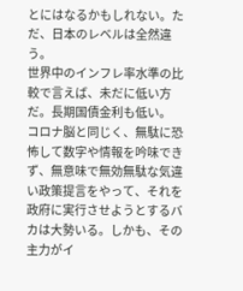とにはなるかもしれない。ただ、日本のレベルは全然違う。
世界中のインフレ率水準の比較で言えば、未だに低い方だ。長期国債金利も低い。
コロナ脳と同じく、無駄に恐怖して数字や情報を吟味できず、無意味で無効無駄な気違い政策提言をやって、それを政府に実行させようとするバカは大勢いる。しかも、その主力がイ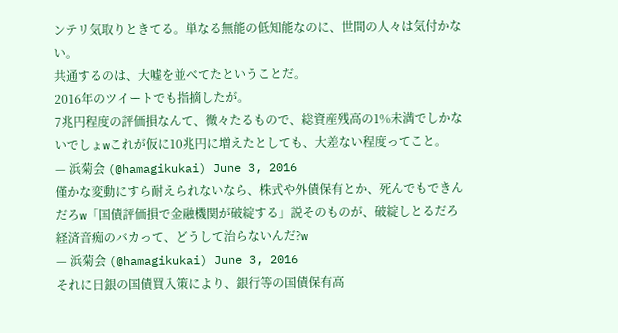ンテリ気取りときてる。単なる無能の低知能なのに、世間の人々は気付かない。
共通するのは、大嘘を並べてたということだ。
2016年のツイートでも指摘したが。
7兆円程度の評価損なんて、微々たるもので、総資産残高の1%未満でしかないでしょwこれが仮に10兆円に増えたとしても、大差ない程度ってこと。
— 浜菊会 (@hamagikukai) June 3, 2016
僅かな変動にすら耐えられないなら、株式や外債保有とか、死んでもできんだろw「国債評価損で金融機関が破綻する」説そのものが、破綻しとるだろ
経済音痴のバカって、どうして治らないんだ?w
— 浜菊会 (@hamagikukai) June 3, 2016
それに日銀の国債買入策により、銀行等の国債保有高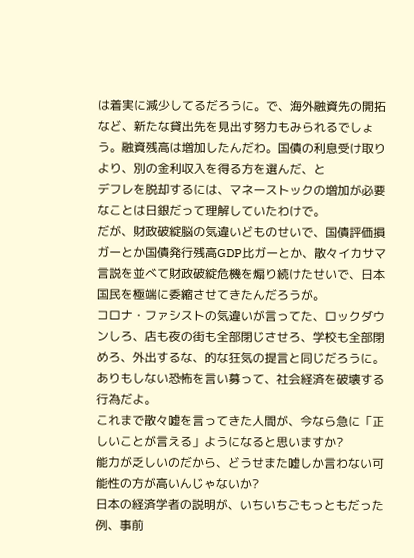は着実に減少してるだろうに。で、海外融資先の開拓など、新たな貸出先を見出す努力もみられるでしょう。融資残高は増加したんだわ。国債の利息受け取りより、別の金利収入を得る方を選んだ、と
デフレを脱却するには、マネーストックの増加が必要なことは日銀だって理解していたわけで。
だが、財政破綻脳の気違いどものせいで、国債評価損ガーとか国債発行残高GDP比ガーとか、散々イカサマ言説を並べて財政破綻危機を煽り続けたせいで、日本国民を極端に委縮させてきたんだろうが。
コロナ・ファシストの気違いが言ってた、ロックダウンしろ、店も夜の街も全部閉じさせろ、学校も全部閉めろ、外出するな、的な狂気の提言と同じだろうに。
ありもしない恐怖を言い募って、社会経済を破壊する行為だよ。
これまで散々嘘を言ってきた人間が、今なら急に「正しいことが言える」ようになると思いますか?
能力が乏しいのだから、どうせまた嘘しか言わない可能性の方が高いんじゃないか?
日本の経済学者の説明が、いちいちごもっともだった例、事前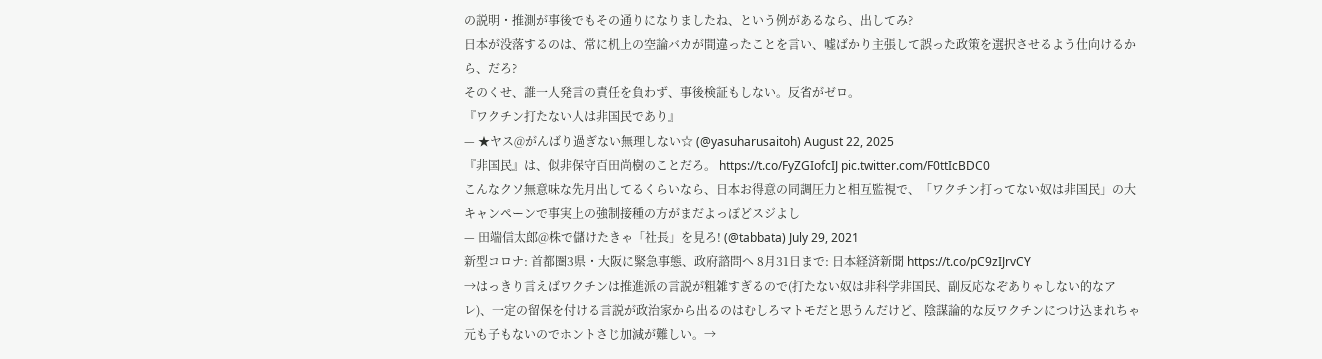の説明・推測が事後でもその通りになりましたね、という例があるなら、出してみ?
日本が没落するのは、常に机上の空論バカが間違ったことを言い、嘘ばかり主張して誤った政策を選択させるよう仕向けるから、だろ?
そのくせ、誰一人発言の責任を負わず、事後検証もしない。反省がゼロ。
『ワクチン打たない人は非国民であり』
— ★ヤス@がんばり過ぎない無理しない☆ (@yasuharusaitoh) August 22, 2025
『非国民』は、似非保守百田尚樹のことだろ。 https://t.co/FyZGIofcIJ pic.twitter.com/F0ttIcBDC0
こんなクソ無意味な先月出してるくらいなら、日本お得意の同調圧力と相互監視で、「ワクチン打ってない奴は非国民」の大キャンペーンで事実上の強制接種の方がまだよっぽどスジよし
— 田端信太郎@株で儲けたきゃ「社長」を見ろ! (@tabbata) July 29, 2021
新型コロナ: 首都圏3県・大阪に緊急事態、政府諮問へ 8月31日まで: 日本経済新聞 https://t.co/pC9zIJrvCY
→はっきり言えばワクチンは推進派の言説が粗雑すぎるので(打たない奴は非科学非国民、副反応なぞありゃしない的なアレ)、一定の留保を付ける言説が政治家から出るのはむしろマトモだと思うんだけど、陰謀論的な反ワクチンにつけ込まれちゃ元も子もないのでホントさじ加減が難しい。→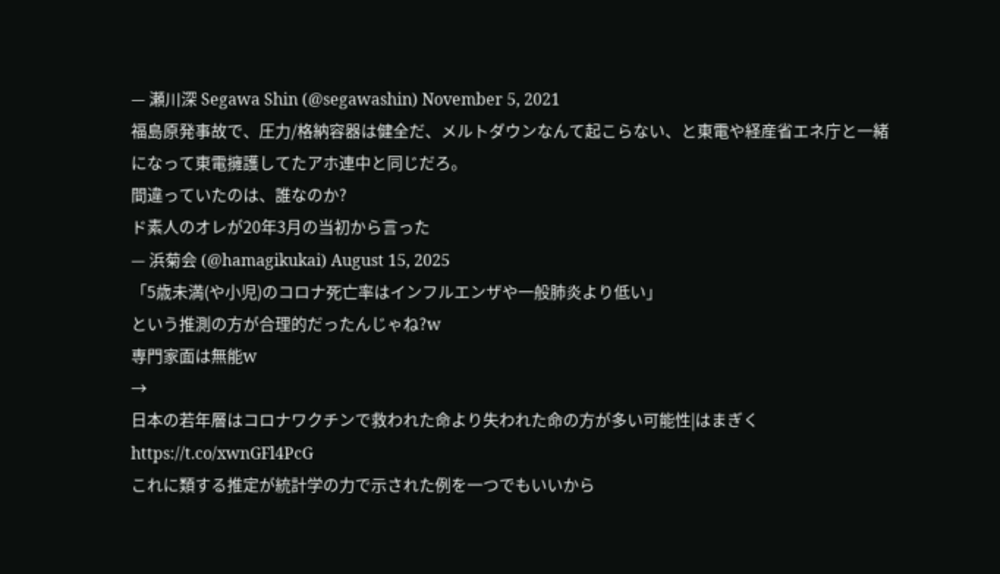— 瀬川深 Segawa Shin (@segawashin) November 5, 2021
福島原発事故で、圧力/格納容器は健全だ、メルトダウンなんて起こらない、と東電や経産省エネ庁と一緒になって東電擁護してたアホ連中と同じだろ。
間違っていたのは、誰なのか?
ド素人のオレが20年3月の当初から言った
— 浜菊会 (@hamagikukai) August 15, 2025
「5歳未満(や小児)のコロナ死亡率はインフルエンザや一般肺炎より低い」
という推測の方が合理的だったんじゃね?w
専門家面は無能w
→
日本の若年層はコロナワクチンで救われた命より失われた命の方が多い可能性|はまぎく https://t.co/xwnGFl4PcG
これに類する推定が統計学の力で示された例を一つでもいいから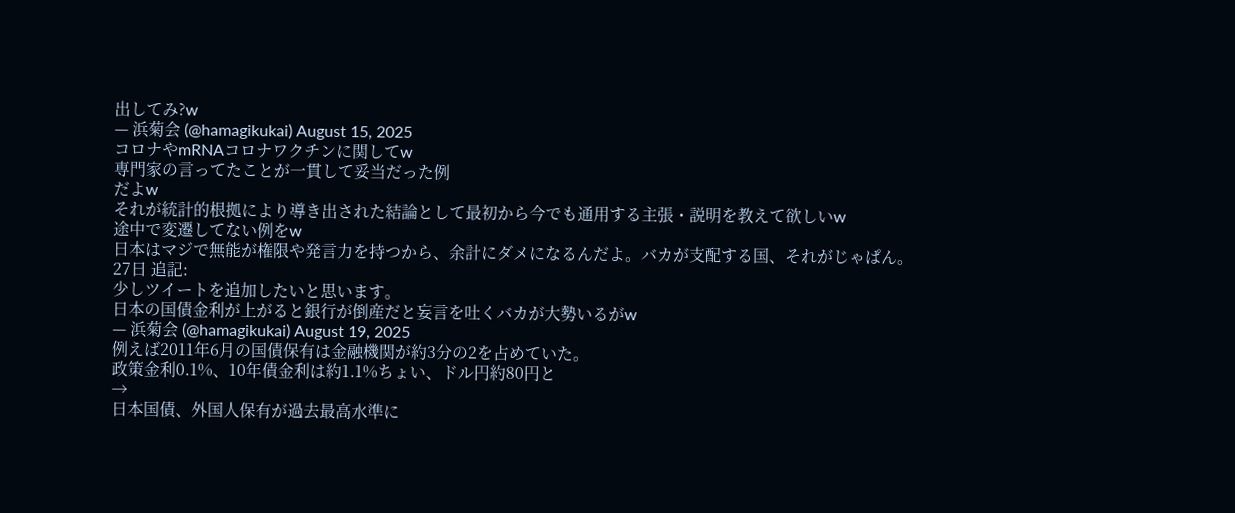出してみ?w
— 浜菊会 (@hamagikukai) August 15, 2025
コロナやmRNAコロナワクチンに関してw
専門家の言ってたことが一貫して妥当だった例
だよw
それが統計的根拠により導き出された結論として最初から今でも通用する主張・説明を教えて欲しいw
途中で変遷してない例をw
日本はマジで無能が権限や発言力を持つから、余計にダメになるんだよ。バカが支配する国、それがじゃぱん。
27日 追記:
少しツイートを追加したいと思います。
日本の国債金利が上がると銀行が倒産だと妄言を吐くバカが大勢いるがw
— 浜菊会 (@hamagikukai) August 19, 2025
例えば2011年6月の国債保有は金融機関が約3分の2を占めていた。
政策金利0.1%、10年債金利は約1.1%ちょい、ドル円約80円と
→
日本国債、外国人保有が過去最高水準に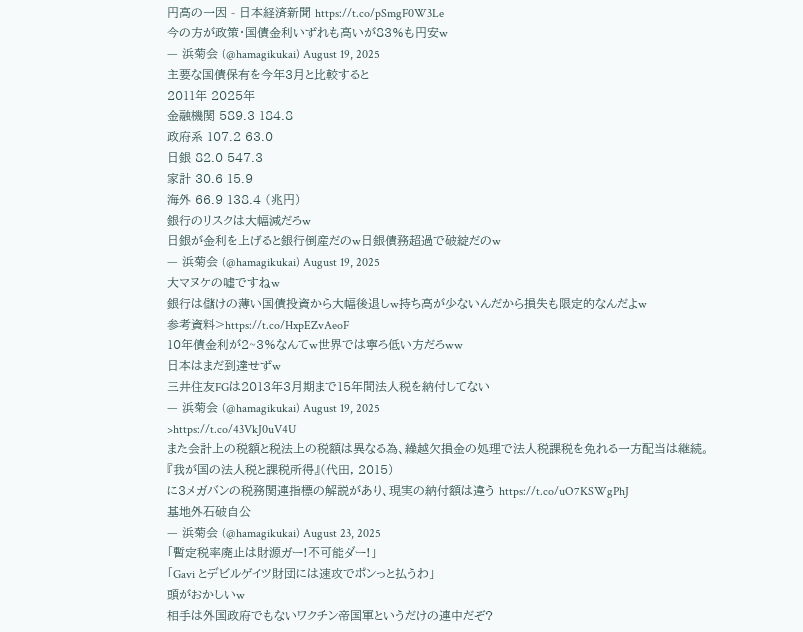円高の一因 - 日本経済新聞 https://t.co/pSmgF0W3Le
今の方が政策・国債金利いずれも高いが83%も円安w
— 浜菊会 (@hamagikukai) August 19, 2025
主要な国債保有を今年3月と比較すると
2011年 2025年
金融機関 589.3 184.8
政府系 107.2 63.0
日銀 82.0 547.3
家計 30.6 15.9
海外 66.9 138.4 (兆円)
銀行のリスクは大幅減だろw
日銀が金利を上げると銀行倒産だのw日銀債務超過で破綻だのw
— 浜菊会 (@hamagikukai) August 19, 2025
大マヌケの嘘ですねw
銀行は儲けの薄い国債投資から大幅後退しw持ち高が少ないんだから損失も限定的なんだよw
参考資料>https://t.co/HxpEZvAeoF
10年債金利が2~3%なんてw世界では寧ろ低い方だろww
日本はまだ到達せずw
三井住友FGは2013年3月期まで15年間法人税を納付してない
— 浜菊会 (@hamagikukai) August 19, 2025
>https://t.co/43VkJ0uV4U
また会計上の税額と税法上の税額は異なる為、繰越欠損金の処理で法人税課税を免れる一方配当は継続。
『我が国の法人税と課税所得』(代田, 2015)
に3メガバンの税務関連指標の解説があり、現実の納付額は違う https://t.co/uO7KSWgPhJ
基地外石破自公
— 浜菊会 (@hamagikukai) August 23, 2025
「暫定税率廃止は財源ガー!不可能ダー!」
「Gavi とデビルゲイツ財団には速攻でポンっと払うわ」
頭がおかしいw
相手は外国政府でもないワクチン帝国軍というだけの連中だぞ?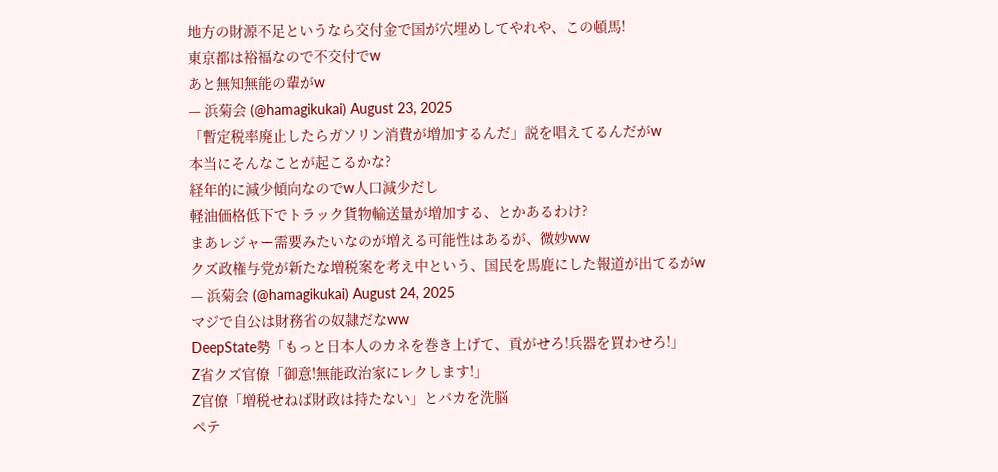地方の財源不足というなら交付金で国が穴埋めしてやれや、この頓馬!
東京都は裕福なので不交付でw
あと無知無能の輩がw
— 浜菊会 (@hamagikukai) August 23, 2025
「暫定税率廃止したらガソリン消費が増加するんだ」説を唱えてるんだがw
本当にそんなことが起こるかな?
経年的に減少傾向なのでw人口減少だし
軽油価格低下でトラック貨物輸送量が増加する、とかあるわけ?
まあレジャー需要みたいなのが増える可能性はあるが、微妙ww
クズ政権与党が新たな増税案を考え中という、国民を馬鹿にした報道が出てるがw
— 浜菊会 (@hamagikukai) August 24, 2025
マジで自公は財務省の奴隷だなww
DeepState勢「もっと日本人のカネを巻き上げて、貢がせろ!兵器を買わせろ!」
Z省クズ官僚「御意!無能政治家にレクします!」
Z官僚「増税せねば財政は持たない」とバカを洗脳
ペテ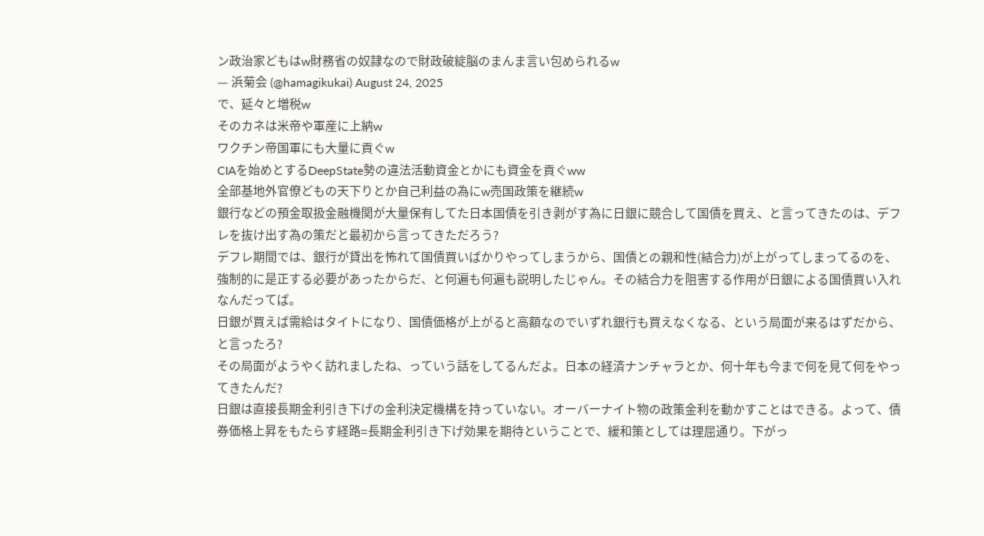ン政治家どもはw財務省の奴隷なので財政破綻脳のまんま言い包められるw
— 浜菊会 (@hamagikukai) August 24, 2025
で、延々と増税w
そのカネは米帝や軍産に上納w
ワクチン帝国軍にも大量に貢ぐw
CIAを始めとするDeepState勢の違法活動資金とかにも資金を貢ぐww
全部基地外官僚どもの天下りとか自己利益の為にw売国政策を継続w
銀行などの預金取扱金融機関が大量保有してた日本国債を引き剥がす為に日銀に競合して国債を買え、と言ってきたのは、デフレを抜け出す為の策だと最初から言ってきただろう?
デフレ期間では、銀行が貸出を怖れて国債買いばかりやってしまうから、国債との親和性(結合力)が上がってしまってるのを、強制的に是正する必要があったからだ、と何遍も何遍も説明したじゃん。その結合力を阻害する作用が日銀による国債買い入れなんだってば。
日銀が買えば需給はタイトになり、国債価格が上がると高額なのでいずれ銀行も買えなくなる、という局面が来るはずだから、と言ったろ?
その局面がようやく訪れましたね、っていう話をしてるんだよ。日本の経済ナンチャラとか、何十年も今まで何を見て何をやってきたんだ?
日銀は直接長期金利引き下げの金利決定機構を持っていない。オーバーナイト物の政策金利を動かすことはできる。よって、債券価格上昇をもたらす経路=長期金利引き下げ効果を期待ということで、緩和策としては理屈通り。下がっ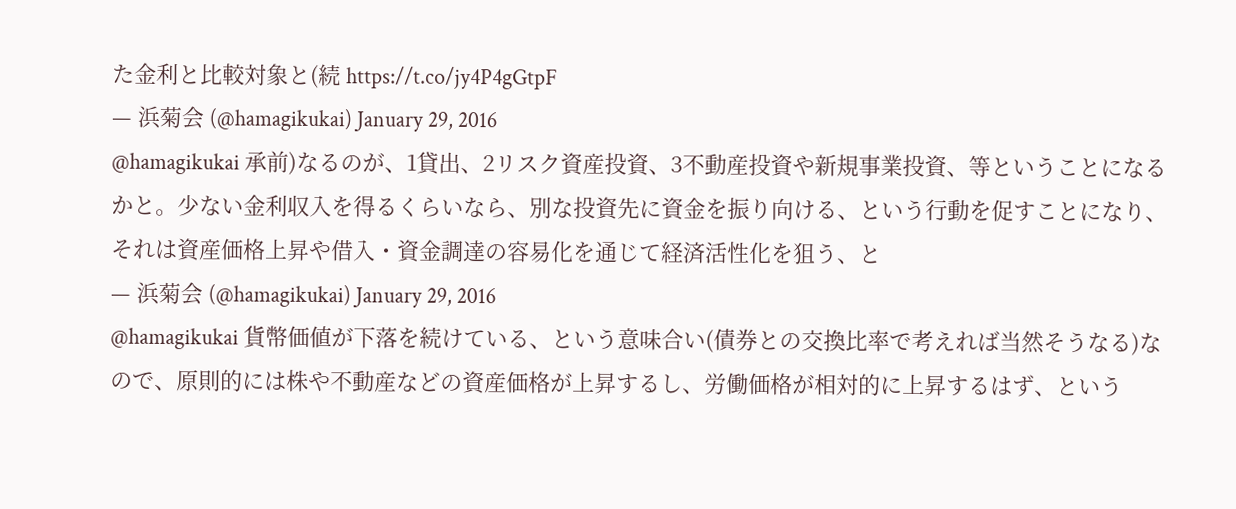た金利と比較対象と(続 https://t.co/jy4P4gGtpF
— 浜菊会 (@hamagikukai) January 29, 2016
@hamagikukai 承前)なるのが、1貸出、2リスク資産投資、3不動産投資や新規事業投資、等ということになるかと。少ない金利収入を得るくらいなら、別な投資先に資金を振り向ける、という行動を促すことになり、それは資産価格上昇や借入・資金調達の容易化を通じて経済活性化を狙う、と
— 浜菊会 (@hamagikukai) January 29, 2016
@hamagikukai 貨幣価値が下落を続けている、という意味合い(債券との交換比率で考えれば当然そうなる)なので、原則的には株や不動産などの資産価格が上昇するし、労働価格が相対的に上昇するはず、という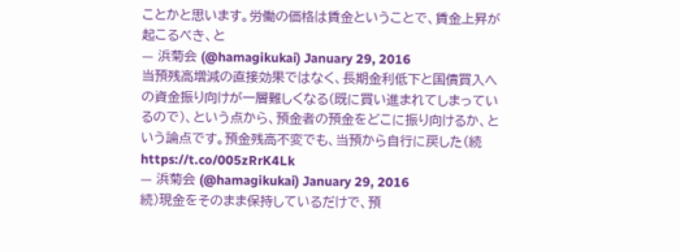ことかと思います。労働の価格は賃金ということで、賃金上昇が起こるべき、と
— 浜菊会 (@hamagikukai) January 29, 2016
当預残高増減の直接効果ではなく、長期金利低下と国債買入への資金振り向けが一層難しくなる(既に買い進まれてしまっているので)、という点から、預金者の預金をどこに振り向けるか、という論点です。預金残高不変でも、当預から自行に戻した(続 https://t.co/005zRrK4Lk
— 浜菊会 (@hamagikukai) January 29, 2016
続)現金をそのまま保持しているだけで、預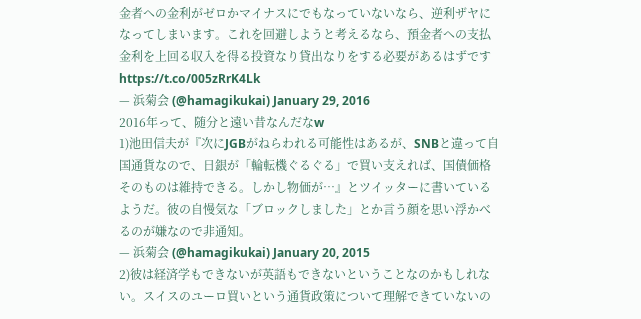金者への金利がゼロかマイナスにでもなっていないなら、逆利ザヤになってしまいます。これを回避しようと考えるなら、預金者への支払金利を上回る収入を得る投資なり貸出なりをする必要があるはずです https://t.co/005zRrK4Lk
— 浜菊会 (@hamagikukai) January 29, 2016
2016年って、随分と遠い昔なんだなw
1)池田信夫が『次にJGBがねらわれる可能性はあるが、SNBと違って自国通貨なので、日銀が「輪転機ぐるぐる」で買い支えれば、国債価格そのものは維持できる。しかし物価が…』とツイッターに書いているようだ。彼の自慢気な「ブロックしました」とか言う顔を思い浮かべるのが嫌なので非通知。
— 浜菊会 (@hamagikukai) January 20, 2015
2)彼は経済学もできないが英語もできないということなのかもしれない。スイスのユーロ買いという通貨政策について理解できていないの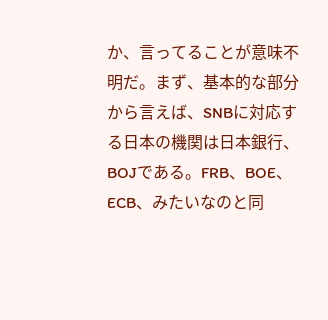か、言ってることが意味不明だ。まず、基本的な部分から言えば、SNBに対応する日本の機関は日本銀行、BOJである。FRB、BOE、ECB、みたいなのと同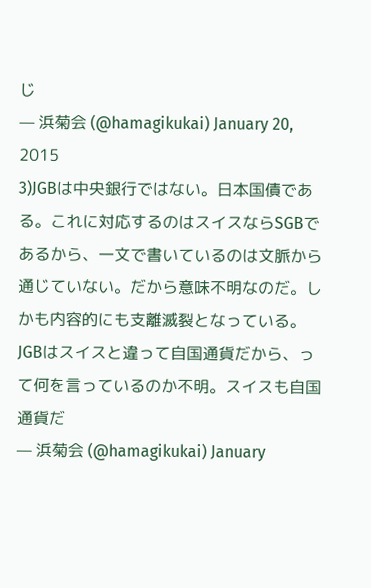じ
— 浜菊会 (@hamagikukai) January 20, 2015
3)JGBは中央銀行ではない。日本国債である。これに対応するのはスイスならSGBであるから、一文で書いているのは文脈から通じていない。だから意味不明なのだ。しかも内容的にも支離滅裂となっている。JGBはスイスと違って自国通貨だから、って何を言っているのか不明。スイスも自国通貨だ
— 浜菊会 (@hamagikukai) January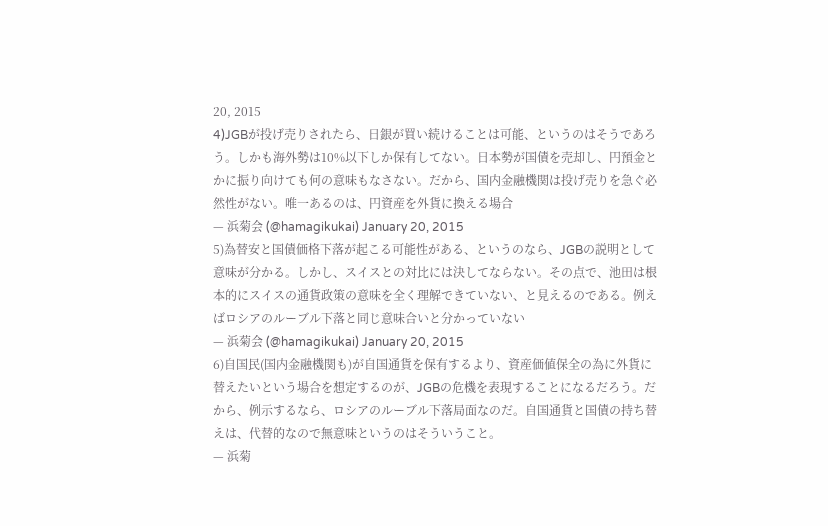20, 2015
4)JGBが投げ売りされたら、日銀が買い続けることは可能、というのはそうであろう。しかも海外勢は10%以下しか保有してない。日本勢が国債を売却し、円預金とかに振り向けても何の意味もなさない。だから、国内金融機関は投げ売りを急ぐ必然性がない。唯一あるのは、円資産を外貨に換える場合
— 浜菊会 (@hamagikukai) January 20, 2015
5)為替安と国債価格下落が起こる可能性がある、というのなら、JGBの説明として意味が分かる。しかし、スイスとの対比には決してならない。その点で、池田は根本的にスイスの通貨政策の意味を全く理解できていない、と見えるのである。例えばロシアのルーブル下落と同じ意味合いと分かっていない
— 浜菊会 (@hamagikukai) January 20, 2015
6)自国民(国内金融機関も)が自国通貨を保有するより、資産価値保全の為に外貨に替えたいという場合を想定するのが、JGBの危機を表現することになるだろう。だから、例示するなら、ロシアのルーブル下落局面なのだ。自国通貨と国債の持ち替えは、代替的なので無意味というのはそういうこと。
— 浜菊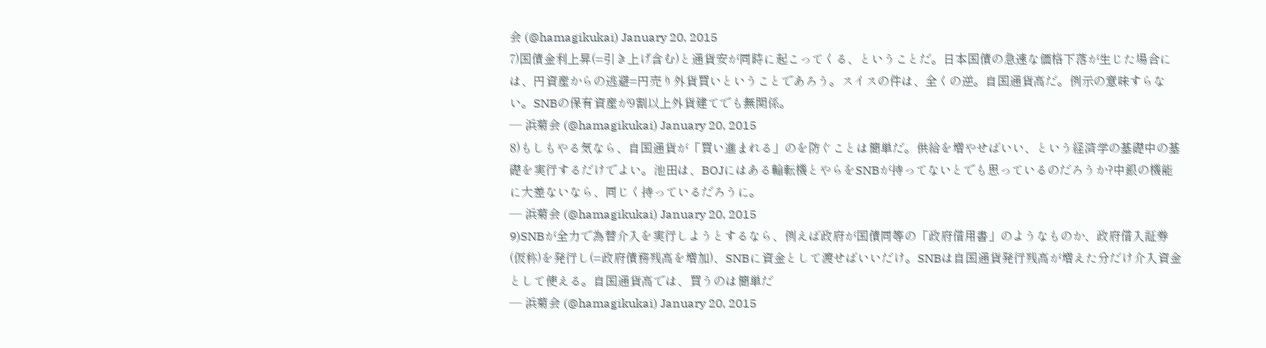会 (@hamagikukai) January 20, 2015
7)国債金利上昇(=引き上げ含む)と通貨安が同時に起こってくる、ということだ。日本国債の急速な価格下落が生じた場合には、円資産からの逃避=円売り外貨買いということであろう。スイスの件は、全くの逆。自国通貨高だ。例示の意味すらない。SNBの保有資産が9割以上外貨建てでも無関係。
— 浜菊会 (@hamagikukai) January 20, 2015
8)もしもやる気なら、自国通貨が「買い進まれる」のを防ぐことは簡単だ。供給を増やせばいい、という経済学の基礎中の基礎を実行するだけでよい。池田は、BOJにはある輪転機とやらをSNBが持ってないとでも思っているのだろうか?中銀の機能に大差ないなら、同じく持っているだろうに。
— 浜菊会 (@hamagikukai) January 20, 2015
9)SNBが全力で為替介入を実行しようとするなら、例えば政府が国債同等の「政府借用書」のようなものか、政府借入証券(仮称)を発行し(=政府債務残高を増加)、SNBに資金として渡せばいいだけ。SNBは自国通貨発行残高が増えた分だけ介入資金として使える。自国通貨高では、買うのは簡単だ
— 浜菊会 (@hamagikukai) January 20, 2015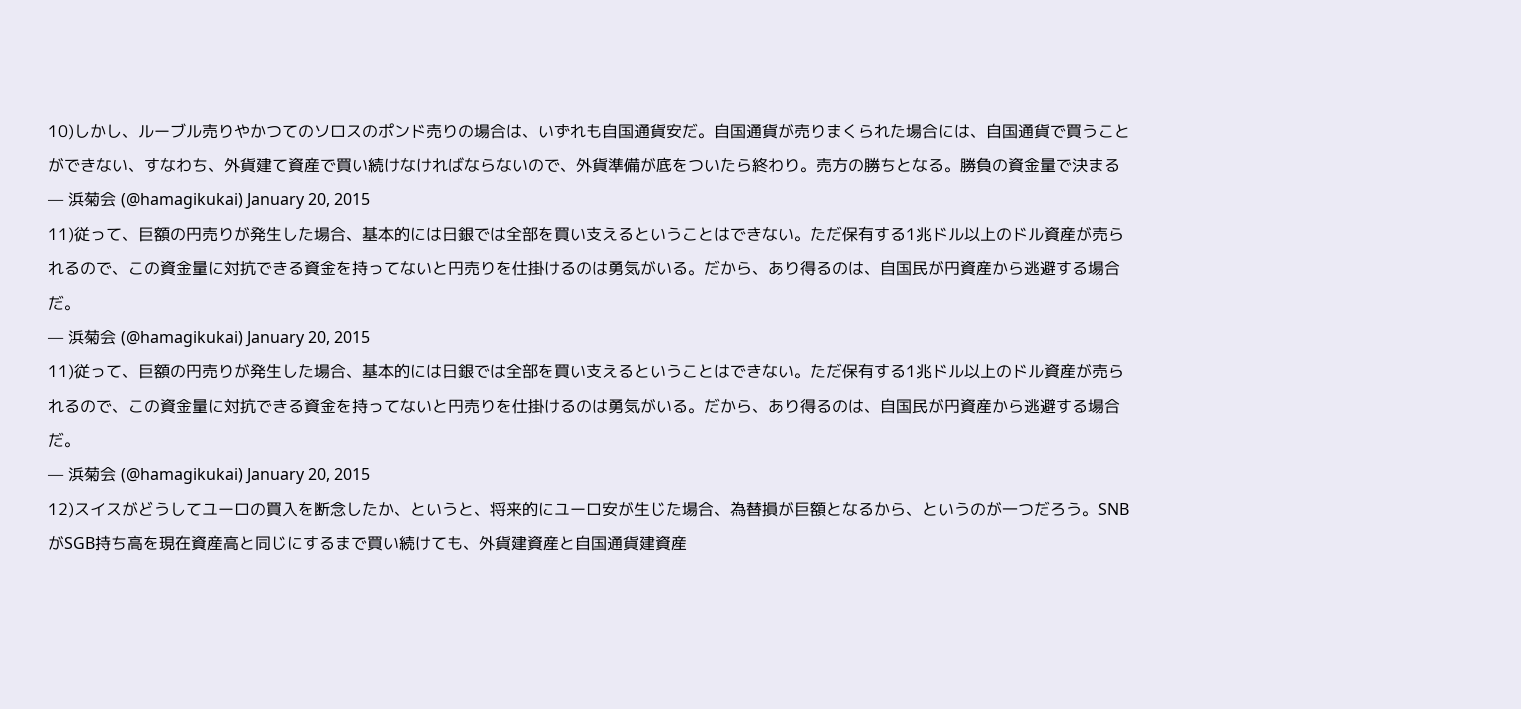10)しかし、ルーブル売りやかつてのソロスのポンド売りの場合は、いずれも自国通貨安だ。自国通貨が売りまくられた場合には、自国通貨で買うことができない、すなわち、外貨建て資産で買い続けなければならないので、外貨準備が底をついたら終わり。売方の勝ちとなる。勝負の資金量で決まる
— 浜菊会 (@hamagikukai) January 20, 2015
11)従って、巨額の円売りが発生した場合、基本的には日銀では全部を買い支えるということはできない。ただ保有する1兆ドル以上のドル資産が売られるので、この資金量に対抗できる資金を持ってないと円売りを仕掛けるのは勇気がいる。だから、あり得るのは、自国民が円資産から逃避する場合だ。
— 浜菊会 (@hamagikukai) January 20, 2015
11)従って、巨額の円売りが発生した場合、基本的には日銀では全部を買い支えるということはできない。ただ保有する1兆ドル以上のドル資産が売られるので、この資金量に対抗できる資金を持ってないと円売りを仕掛けるのは勇気がいる。だから、あり得るのは、自国民が円資産から逃避する場合だ。
— 浜菊会 (@hamagikukai) January 20, 2015
12)スイスがどうしてユーロの買入を断念したか、というと、将来的にユーロ安が生じた場合、為替損が巨額となるから、というのが一つだろう。SNBがSGB持ち高を現在資産高と同じにするまで買い続けても、外貨建資産と自国通貨建資産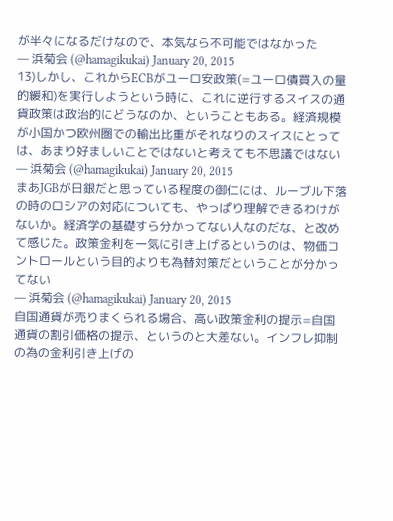が半々になるだけなので、本気なら不可能ではなかった
— 浜菊会 (@hamagikukai) January 20, 2015
13)しかし、これからECBがユーロ安政策(=ユーロ債買入の量的緩和)を実行しようという時に、これに逆行するスイスの通貨政策は政治的にどうなのか、ということもある。経済規模が小国かつ欧州圏での輸出比重がそれなりのスイスにとっては、あまり好ましいことではないと考えても不思議ではない
— 浜菊会 (@hamagikukai) January 20, 2015
まあJGBが日銀だと思っている程度の御仁には、ルーブル下落の時のロシアの対応についても、やっぱり理解できるわけがないか。経済学の基礎すら分かってない人なのだな、と改めて感じた。政策金利を一気に引き上げるというのは、物価コントロールという目的よりも為替対策だということが分かってない
— 浜菊会 (@hamagikukai) January 20, 2015
自国通貨が売りまくられる場合、高い政策金利の提示=自国通貨の割引価格の提示、というのと大差ない。インフレ抑制の為の金利引き上げの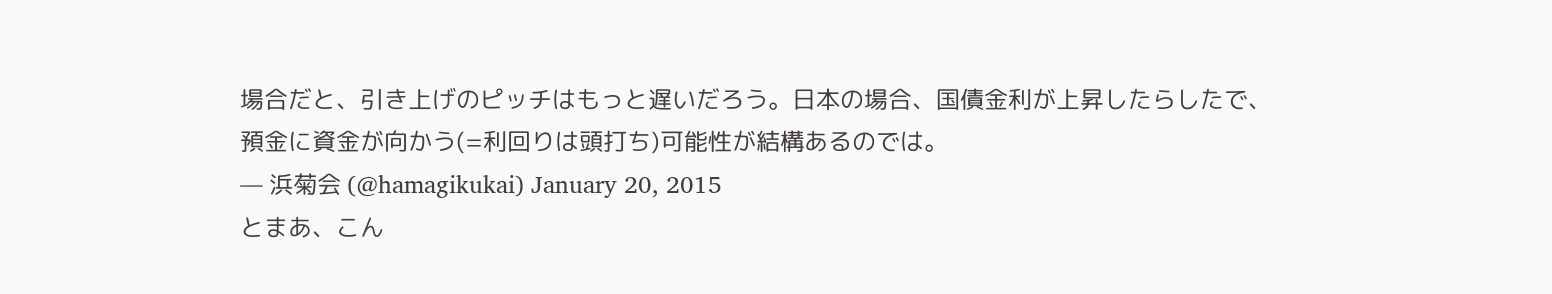場合だと、引き上げのピッチはもっと遅いだろう。日本の場合、国債金利が上昇したらしたで、預金に資金が向かう(=利回りは頭打ち)可能性が結構あるのでは。
— 浜菊会 (@hamagikukai) January 20, 2015
とまあ、こん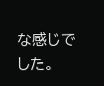な感じでした。